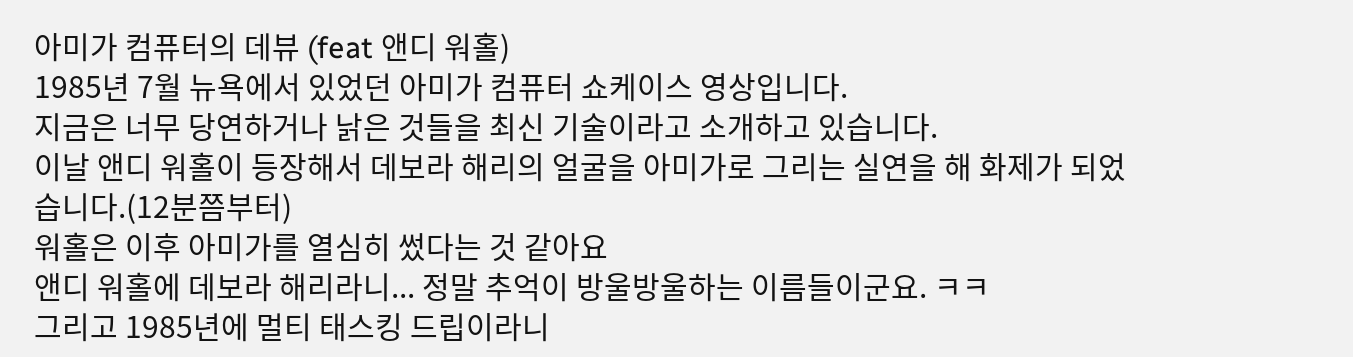아미가 컴퓨터의 데뷰 (feat 앤디 워홀)
1985년 7월 뉴욕에서 있었던 아미가 컴퓨터 쇼케이스 영상입니다.
지금은 너무 당연하거나 낡은 것들을 최신 기술이라고 소개하고 있습니다.
이날 앤디 워홀이 등장해서 데보라 해리의 얼굴을 아미가로 그리는 실연을 해 화제가 되었습니다.(12분쯤부터)
워홀은 이후 아미가를 열심히 썼다는 것 같아요
앤디 워홀에 데보라 해리라니... 정말 추억이 방울방울하는 이름들이군요. ㅋㅋ
그리고 1985년에 멀티 태스킹 드립이라니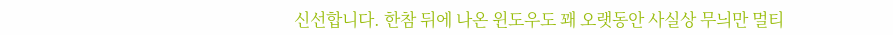신선합니다. 한참 뒤에 나온 윈도우도 꽤 오랫동안 사실상 무늬만 멀티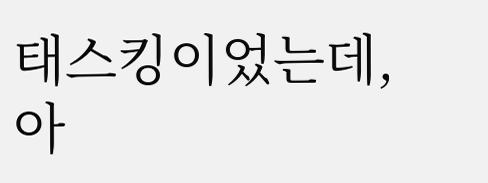태스킹이었는데, 아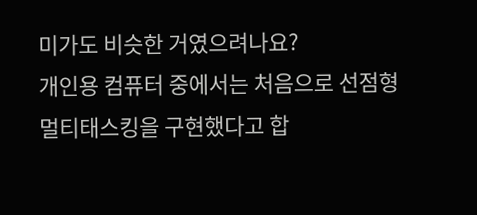미가도 비슷한 거였으려나요?
개인용 컴퓨터 중에서는 처음으로 선점형 멀티태스킹을 구현했다고 합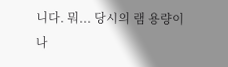니다. 뭐... 당시의 램 용량이나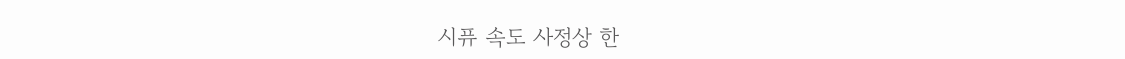시퓨 속도 사정상 한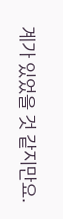계가 있었을 것 같지만요.